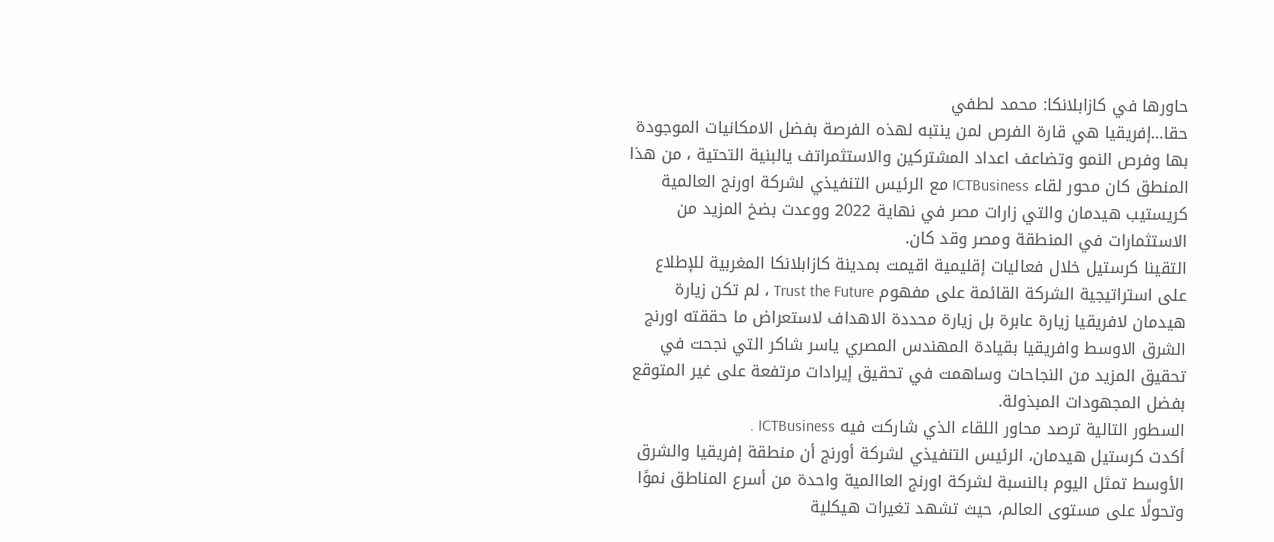حاورها في كازابلانكا: محمد لطفي
حقا…إفريقيا هي قارة الفرص لمن ينتبه لهذه الفرصة بفضل الامكانيات الموجودة بها وفرص النمو وتضاعف اعداد المشتركين والاستثمراتف يالبنية التحتية ، من هذا المنطق كان محور لقاء ICTBusiness مع الرئيس التنفيذي لشركة اورنج العالمية كريستيب هيدمان والتي زارات مصر في نهاية 2022 ووعدت بضخ المزيد من الاستثمارات في المنطقة ومصر وقد كان.
التقينا كرستيل خلال فعاليات إقليمية اقيمت بمدينة كازابلانكا المغربية للإطلاع على استراتيجية الشركة القائمة على مفهوم Trust the Future ، لم تكن زيارة هيدمان لافريقيا زيارة عابرة بل زيارة محددة الاهداف لاستعراض ما حققته اورنج الشرق الاوسط وافريقيا بقيادة المهندس المصري ياسر شاكر التي نجحت في تحقيق المزيد من النجاحات وساهمت في تحقيق إيرادات مرتفعة على غير المتوقع بفضل المجهودات المبذولة.
السطور التالية ترصد محاور اللقاء الذي شاركت فيه ICTBusiness .
أكدت كرستيل هيدمان، الرئيس التنفيذي لشركة أورنج أن منطقة إفريقيا والشرق الأوسط تمثل اليوم بالنسبة لشركة اورنج العاالمية واحدة من أسرع المناطق نموًا وتحولًا على مستوى العالم، حيث تشهد تغيرات هيكلية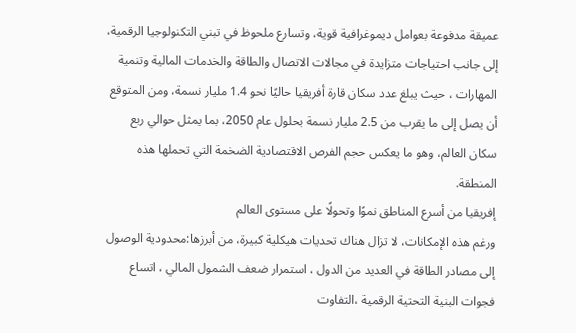عميقة مدفوعة بعوامل ديموغرافية قوية، وتسارع ملحوظ في تبني التكنولوجيا الرقمية، إلى جانب احتياجات متزايدة في مجالات الاتصال والطاقة والخدمات المالية وتنمية المهارات ، حيث يبلغ عدد سكان قارة أفريقيا حاليًا نحو 1.4 مليار نسمة، ومن المتوقع أن يصل إلى ما يقرب من 2.5 مليار نسمة بحلول عام 2050، بما يمثل حوالي ربع سكان العالم، وهو ما يعكس حجم الفرص الاقتصادية الضخمة التي تحملها هذه المنطقة.
إفريقيا من أسرع المناطق نموًا وتحولًا على مستوى العالم
ورغم هذه الإمكانات، لا تزال هناك تحديات هيكلية كبيرة، من أبرزها:محدودية الوصول إلى مصادر الطاقة في العديد من الدول ، استمرار ضعف الشمول المالي ، اتساع فجوات البنية التحتية الرقمية ،التفاوت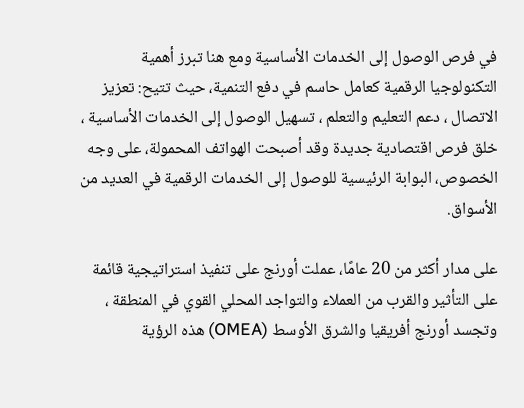في فرص الوصول إلى الخدمات الأساسية ومع هنا تبرز أهمية التكنولوجيا الرقمية كعامل حاسم في دفع التنمية، حيث تتيح: تعزيز الاتصال ، دعم التعليم والتعلم ، تسهيل الوصول إلى الخدمات الأساسية ، خلق فرص اقتصادية جديدة وقد أصبحت الهواتف المحمولة، على وجه الخصوص، البوابة الرئيسية للوصول إلى الخدمات الرقمية في العديد من الأسواق.

على مدار أكثر من 20 عامًا، عملت أورنج على تنفيذ استراتيجية قائمة على التأثير والقرب من العملاء والتواجد المحلي القوي في المنطقة ، وتجسد أورنج أفريقيا والشرق الأوسط (OMEA) هذه الرؤية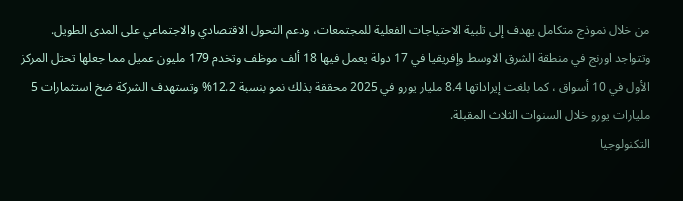من خلال نموذج متكامل يهدف إلى تلبية الاحتياجات الفعلية للمجتمعات، ودعم التحول الاقتصادي والاجتماعي على المدى الطويل.
وتتواجد اورنج في منطقة الشرق الاوسط وإفريقيا في 17 دولة يعمل فيها 18 ألف موظف وتخدم 179 مليون عميل مما جعلها تحتل المركز الأول في 10 أسواق ، كما بلغت إيراداتها 8.4 مليار يورو في 2025 محققة بذلك نمو بنسبة 12.2% وتستهدف الشركة ضخ استثمارات 5 مليارات يورو خلال السنوات الثلاث المقبلة.
التكنولوجيا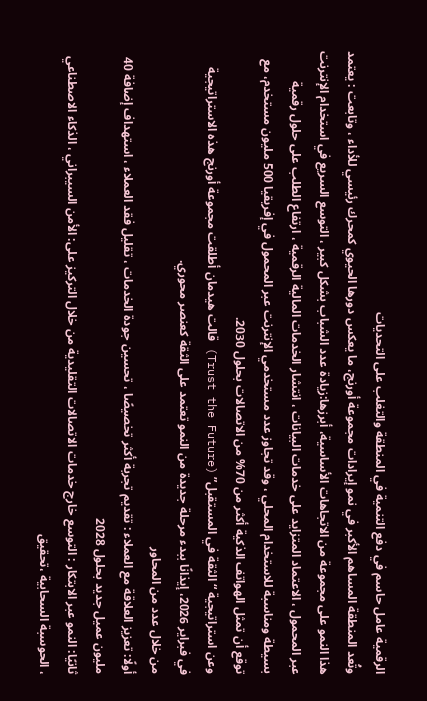الرقمية عامل حاسم في دفع التنمية في المنطقة والتغلب على التحديات
وتُعد المنطقة المساهم الأكبر في نمو إيرادات مجموعة أورنج، ما يعكس دورها الحيوي كمحرك رئيسي للأداء ، وتابعت : يعتمد هذا النمو على مجموعة من الاتجاهات الأساسية، أبرزها:زيادة عدد الشباب بشكل كبير ، التوسع السريع في استخدام الإنترنت عبر المحمول ، الاعتماد المتزايد على خدمات البيانات ، انتشار الخدمات المالية الرقمية ، ارتفاع الطلب على حلول رقمية بسيطة ومناسبة للاستخدام المحلي ، وقد تجاوز عدد مستخدمي الإنترنت عبر المحمول في إفريقيا 500 مليون مستخدم، مع توقع أن تمثل الهواتف الذكية أكثر من 70% من الاتصالات بحلول 2030.
وعن استراتيجية “الثقة في المستقبل” (Trust the Future) قالت هيدمان أطلقت مجموعة أورنج هذه الاستراتيجية في فبراير 2026، إيذانًا ببدء مرحلة جديدة من النمو تعتمد على الثقة كعنصر محوري.
من خلال عدد من المحاور
أولًا: تعزيز العلاقة مع العملاء : تقديم تجربة أكثر تخصيصًا ، تحسين جودة الخدمات ، تقليل فقد العملاء ، استهداف إضافة 40 مليون عميل جديد بحلول 2028
ثانيًا: النمو عبر الابتكار : التوسع خارج خدمات الاتصالات التقليدية من خلال التركيز على: الأمن السيبراني ، الذكاء الاصطناعي ، الحوسبة السحابية ،تحقيق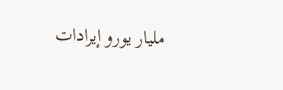مليار يورو إيرادات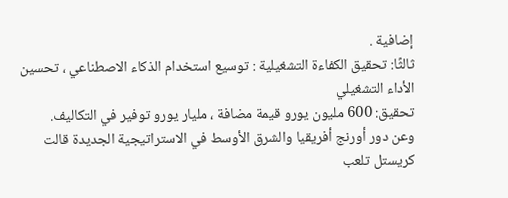إضافية .
ثالثًا: تحقيق الكفاءة التشغيلية : توسيع استخدام الذكاء الاصطناعي ، تحسين الأداء التشغيلي
تحقيق: 600 مليون يورو قيمة مضافة ، مليار يورو توفير في التكاليف.
وعن دور أورنج أفريقيا والشرق الأوسط في الاستراتيجية الجديدة قالت كريستل تلعب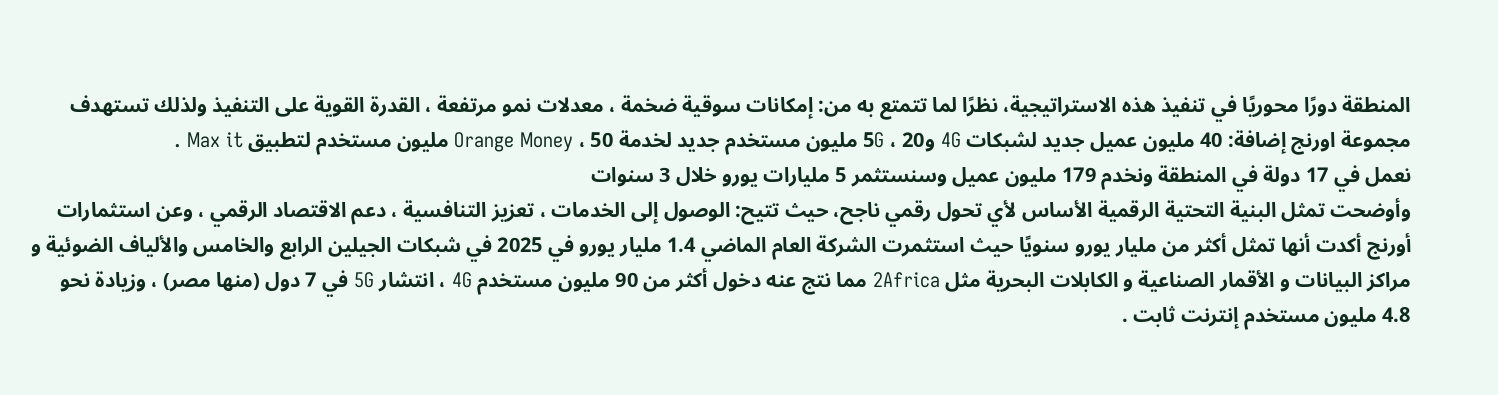المنطقة دورًا محوريًا في تنفيذ هذه الاستراتيجية، نظرًا لما تتمتع به من: إمكانات سوقية ضخمة ، معدلات نمو مرتفعة ، القدرة القوية على التنفيذ ولذلك تستهدف مجموعة اورنج إضافة: 40 مليون عميل جديد لشبكات 4G و5G ، 20 مليون مستخدم جديد لخدمة Orange Money ، 50 مليون مستخدم لتطبيق Max it .
نعمل في 17 دولة في المنطقة ونخدم 179 مليون عميل وسنستثمر 5 مليارات يورو خلال 3 سنوات
وأوضحت تمثل البنية التحتية الرقمية الأساس لأي تحول رقمي ناجح، حيث تتيح: الوصول إلى الخدمات ، تعزيز التنافسية ، دعم الاقتصاد الرقمي ، وعن استثمارات أورنج أكدت أنها تمثل أكثر من مليار يورو سنويًا حيث استثمرت الشركة العام الماضي 1.4 مليار يورو في 2025 في شبكات الجيلين الرابع والخامس والألياف الضوئية و مراكز البيانات و الأقمار الصناعية و الكابلات البحرية مثل 2Africa مما نتج عنه دخول أكثر من 90 مليون مستخدم 4G ، انتشار 5G في 7 دول (منها مصر) ، وزيادة نحو 4.8 مليون مستخدم إنترنت ثابت .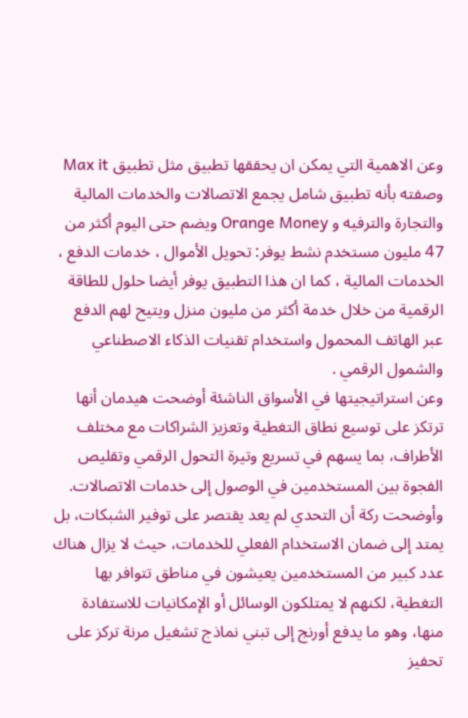وعن الاهمية التي يمكن ان يحققها تطبيق مثل تطبيق Max it وصفته بأنه تطبيق شامل يجمع الاتصالات والخدمات المالية والتجارة والترفيه و Orange Money ويضم حتى اليوم أكثر من 47 مليون مستخدم نشط يوفر: تحويل الأموال ، خدمات الدفع ، الخدمات المالية ، كما ان هذا التطبيق يوفر أيضا حلول للطاقة الرقمية من خلال خدمة أكثر من مليون منزل ويتيح لهم الدفع عبر الهاتف المحمول واستخدام تقنيات الذكاء الاصطناعي والشمول الرقمي .
وعن استراتيجيتها في الأسواق الناشئة أوضحت هيدمان أنها ترتكز على توسيع نطاق التغطية وتعزيز الشراكات مع مختلف الأطراف، بما يسهم في تسريع وتيرة التحول الرقمي وتقليص الفجوة بين المستخدمين في الوصول إلى خدمات الاتصالات.
وأوضحت ركة أن التحدي لم يعد يقتصر على توفير الشبكات، بل يمتد إلى ضمان الاستخدام الفعلي للخدمات، حيث لا يزال هناك عدد كبير من المستخدمين يعيشون في مناطق تتوافر بها التغطية، لكنهم لا يمتلكون الوسائل أو الإمكانيات للاستفادة منها، وهو ما يدفع أورنج إلى تبني نماذج تشغيل مرنة تركز على تحفيز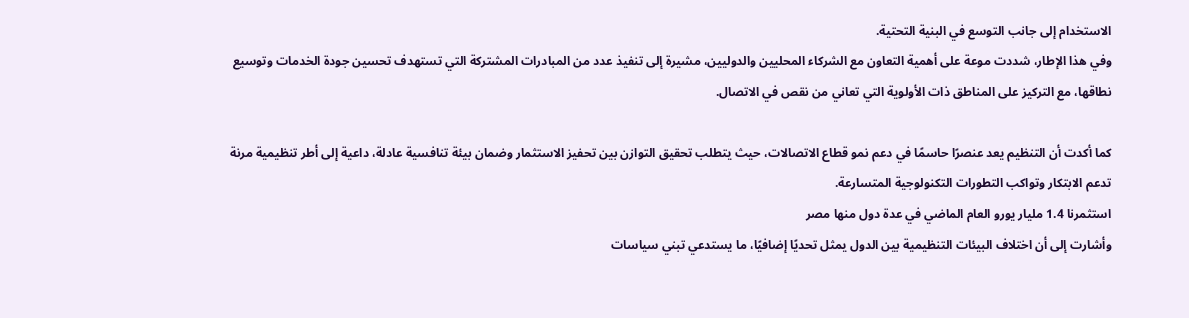الاستخدام إلى جانب التوسع في البنية التحتية.
وفي هذا الإطار، شددت موعة على أهمية التعاون مع الشركاء المحليين والدوليين، مشيرة إلى تنفيذ عدد من المبادرات المشتركة التي تستهدف تحسين جودة الخدمات وتوسيع نطاقها، مع التركيز على المناطق ذات الأولوية التي تعاني من نقص في الاتصال.

كما أكدت أن التنظيم يعد عنصرًا حاسمًا في دعم نمو قطاع الاتصالات، حيث يتطلب تحقيق التوازن بين تحفيز الاستثمار وضمان بيئة تنافسية عادلة، داعية إلى أطر تنظيمية مرنة تدعم الابتكار وتواكب التطورات التكنولوجية المتسارعة.
استثمرنا 1.4 مليار يورو العام الماضي في عدة دول منها مصر
وأشارت إلى أن اختلاف البيئات التنظيمية بين الدول يمثل تحديًا إضافيًا، ما يستدعي تبني سياسات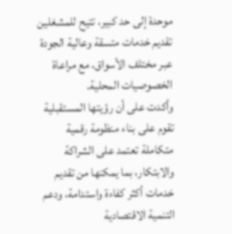موحدة إلى حد كبير، تتيح للمشغلين تقديم خدمات متسقة وعالية الجودة عبر مختلف الأسواق، مع مراعاة الخصوصيات المحلية.
وأكدت على أن رؤيتها المستقبلية تقوم على بناء منظومة رقمية متكاملة تعتمد على الشراكة والابتكار، بما يمكنها من تقديم خدمات أكثر كفاءة واستدامة، ودعم التنمية الاقتصادية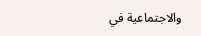والاجتماعية في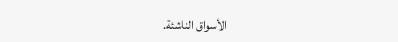الأسواق الناشئة.